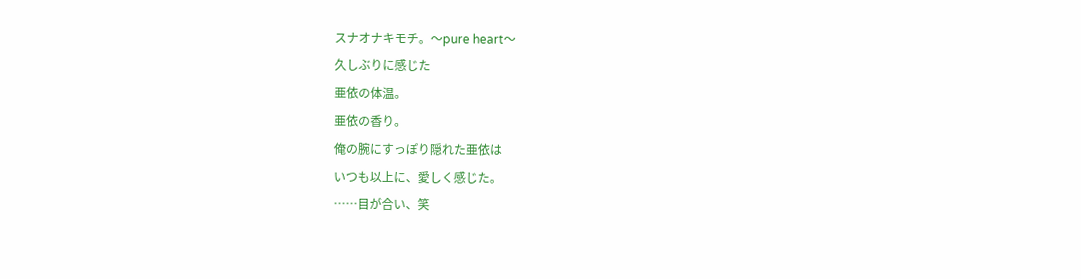スナオナキモチ。〜pure heart〜
久しぶりに感じた
亜依の体温。
亜依の香り。
俺の腕にすっぽり隠れた亜依は
いつも以上に、愛しく感じた。
……目が合い、笑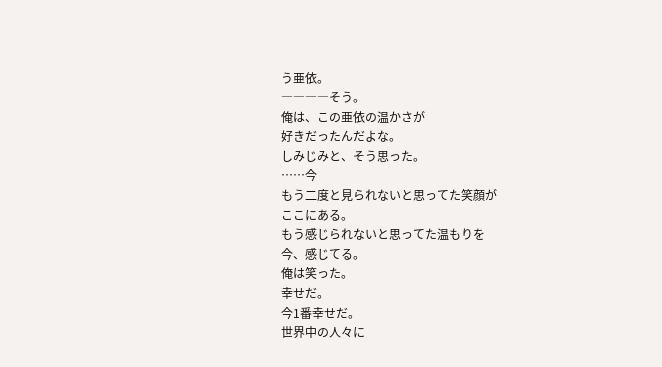う亜依。
――――そう。
俺は、この亜依の温かさが
好きだったんだよな。
しみじみと、そう思った。
……今
もう二度と見られないと思ってた笑顔が
ここにある。
もう感じられないと思ってた温もりを
今、感じてる。
俺は笑った。
幸せだ。
今1番幸せだ。
世界中の人々に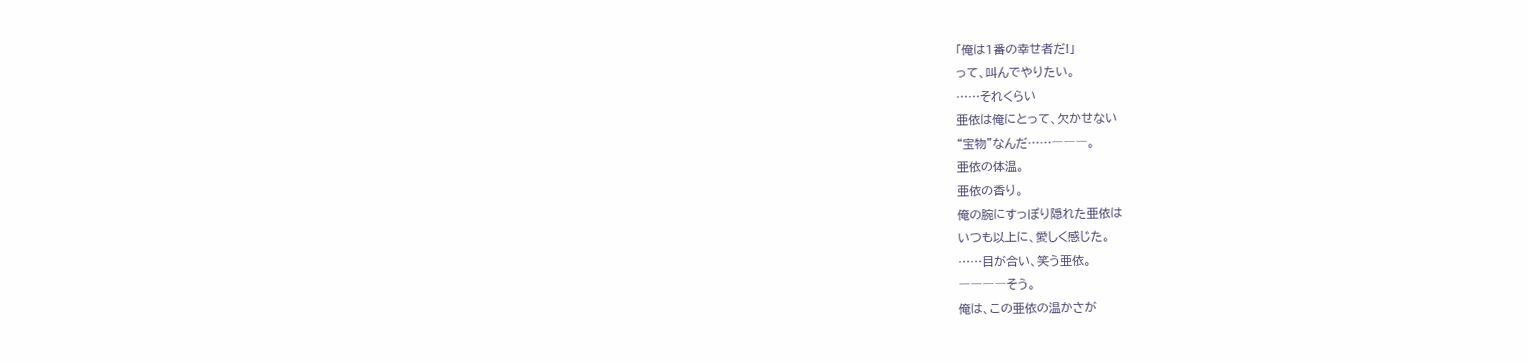「俺は1番の幸せ者だ!」
って、叫んでやりたい。
……それくらい
亜依は俺にとって、欠かせない
“宝物”なんだ……―――。
亜依の体温。
亜依の香り。
俺の腕にすっぽり隠れた亜依は
いつも以上に、愛しく感じた。
……目が合い、笑う亜依。
――――そう。
俺は、この亜依の温かさが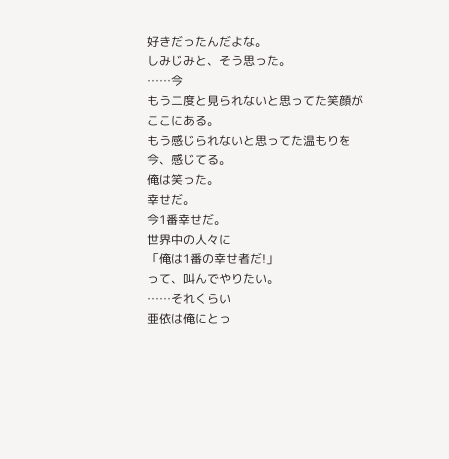好きだったんだよな。
しみじみと、そう思った。
……今
もう二度と見られないと思ってた笑顔が
ここにある。
もう感じられないと思ってた温もりを
今、感じてる。
俺は笑った。
幸せだ。
今1番幸せだ。
世界中の人々に
「俺は1番の幸せ者だ!」
って、叫んでやりたい。
……それくらい
亜依は俺にとっ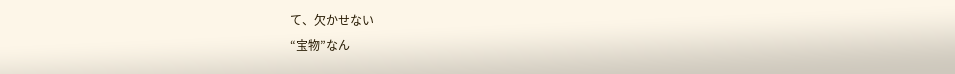て、欠かせない
“宝物”なん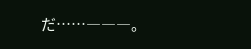だ……―――。